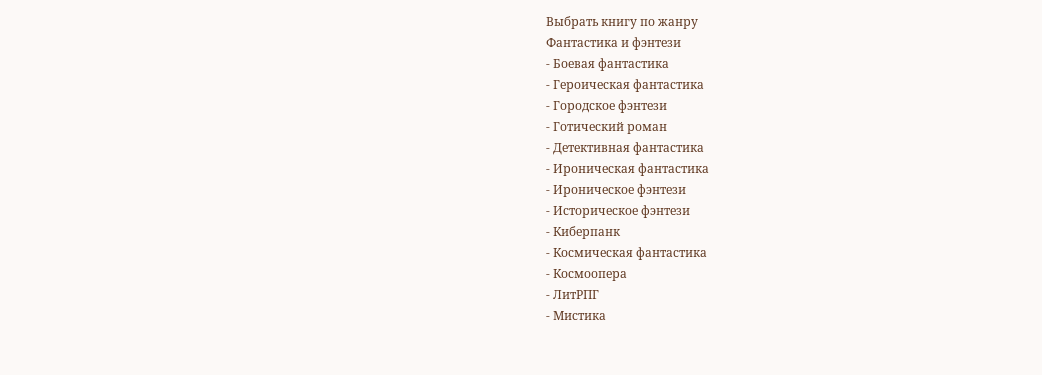Выбрать книгу по жанру
Фантастика и фэнтези
- Боевая фантастика
- Героическая фантастика
- Городское фэнтези
- Готический роман
- Детективная фантастика
- Ироническая фантастика
- Ироническое фэнтези
- Историческое фэнтези
- Киберпанк
- Космическая фантастика
- Космоопера
- ЛитРПГ
- Мистика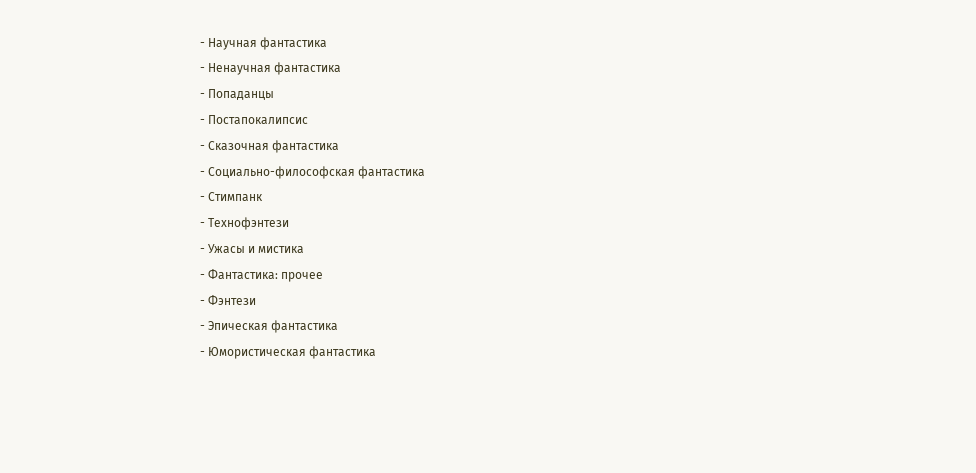- Научная фантастика
- Ненаучная фантастика
- Попаданцы
- Постапокалипсис
- Сказочная фантастика
- Социально-философская фантастика
- Стимпанк
- Технофэнтези
- Ужасы и мистика
- Фантастика: прочее
- Фэнтези
- Эпическая фантастика
- Юмористическая фантастика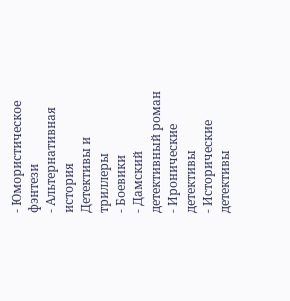- Юмористическое фэнтези
- Альтернативная история
Детективы и триллеры
- Боевики
- Дамский детективный роман
- Иронические детективы
- Исторические детективы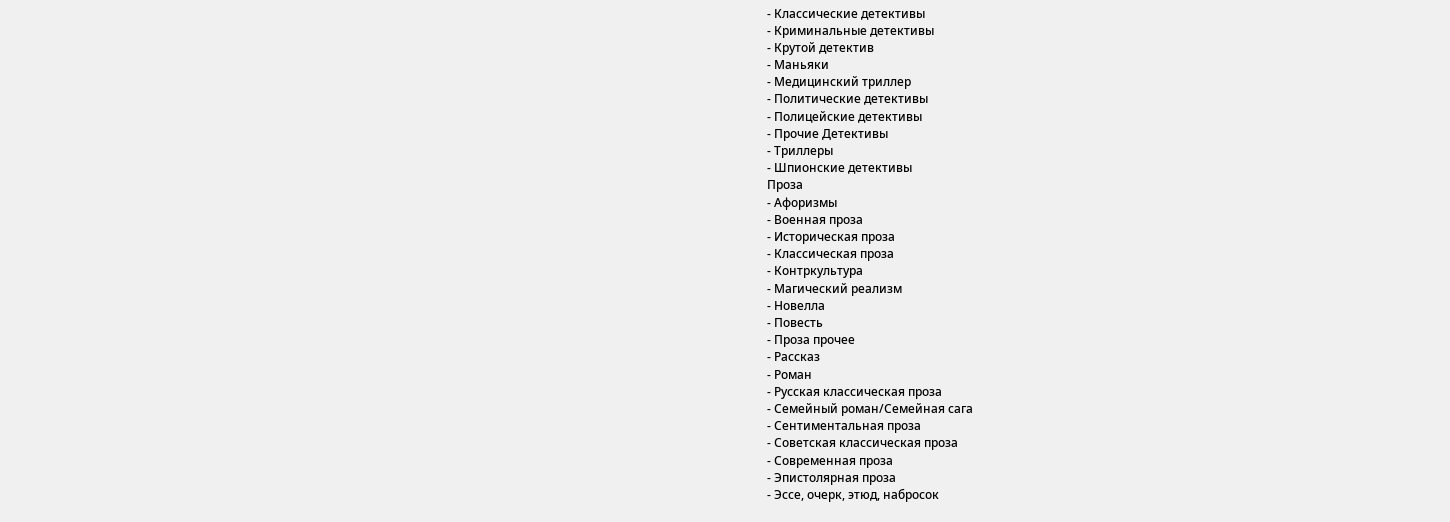- Классические детективы
- Криминальные детективы
- Крутой детектив
- Маньяки
- Медицинский триллер
- Политические детективы
- Полицейские детективы
- Прочие Детективы
- Триллеры
- Шпионские детективы
Проза
- Афоризмы
- Военная проза
- Историческая проза
- Классическая проза
- Контркультура
- Магический реализм
- Новелла
- Повесть
- Проза прочее
- Рассказ
- Роман
- Русская классическая проза
- Семейный роман/Семейная сага
- Сентиментальная проза
- Советская классическая проза
- Современная проза
- Эпистолярная проза
- Эссе, очерк, этюд, набросок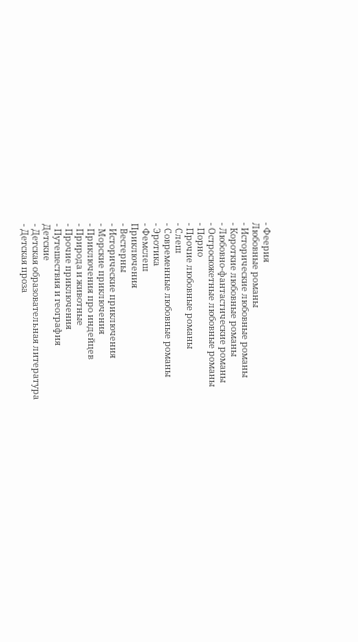- Феерия
Любовные романы
- Исторические любовные романы
- Короткие любовные романы
- Любовно-фантастические романы
- Остросюжетные любовные романы
- Порно
- Прочие любовные романы
- Слеш
- Современные любовные романы
- Эротика
- Фемслеш
Приключения
- Вестерны
- Исторические приключения
- Морские приключения
- Приключения про индейцев
- Природа и животные
- Прочие приключения
- Путешествия и география
Детские
- Детская образовательная литература
- Детская проза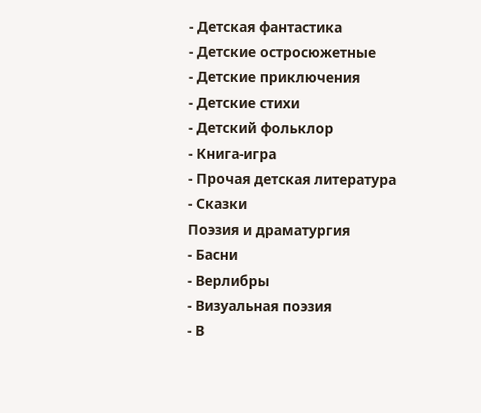- Детская фантастика
- Детские остросюжетные
- Детские приключения
- Детские стихи
- Детский фольклор
- Книга-игра
- Прочая детская литература
- Сказки
Поэзия и драматургия
- Басни
- Верлибры
- Визуальная поэзия
- В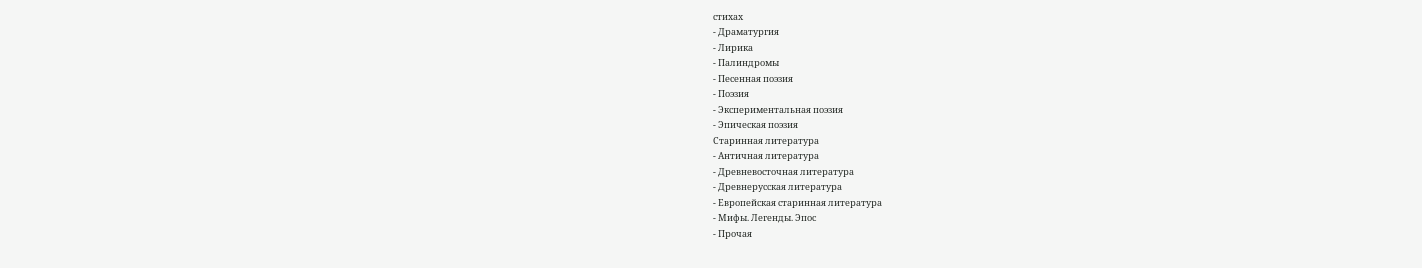стихах
- Драматургия
- Лирика
- Палиндромы
- Песенная поэзия
- Поэзия
- Экспериментальная поэзия
- Эпическая поэзия
Старинная литература
- Античная литература
- Древневосточная литература
- Древнерусская литература
- Европейская старинная литература
- Мифы. Легенды. Эпос
- Прочая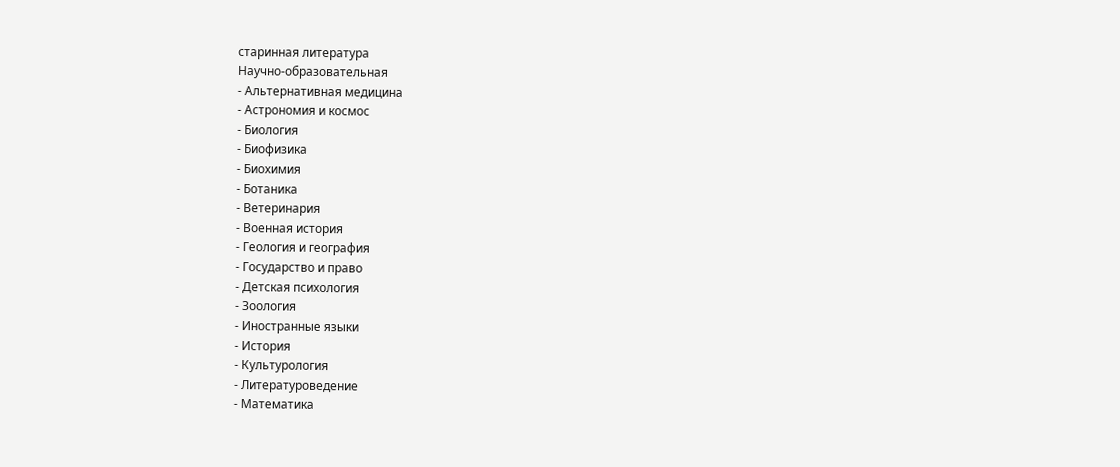старинная литература
Научно-образовательная
- Альтернативная медицина
- Астрономия и космос
- Биология
- Биофизика
- Биохимия
- Ботаника
- Ветеринария
- Военная история
- Геология и география
- Государство и право
- Детская психология
- Зоология
- Иностранные языки
- История
- Культурология
- Литературоведение
- Математика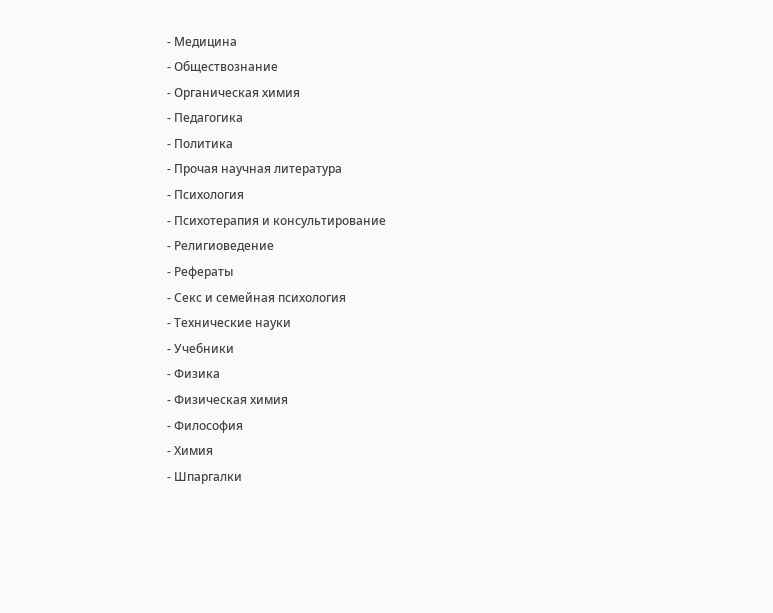- Медицина
- Обществознание
- Органическая химия
- Педагогика
- Политика
- Прочая научная литература
- Психология
- Психотерапия и консультирование
- Религиоведение
- Рефераты
- Секс и семейная психология
- Технические науки
- Учебники
- Физика
- Физическая химия
- Философия
- Химия
- Шпаргалки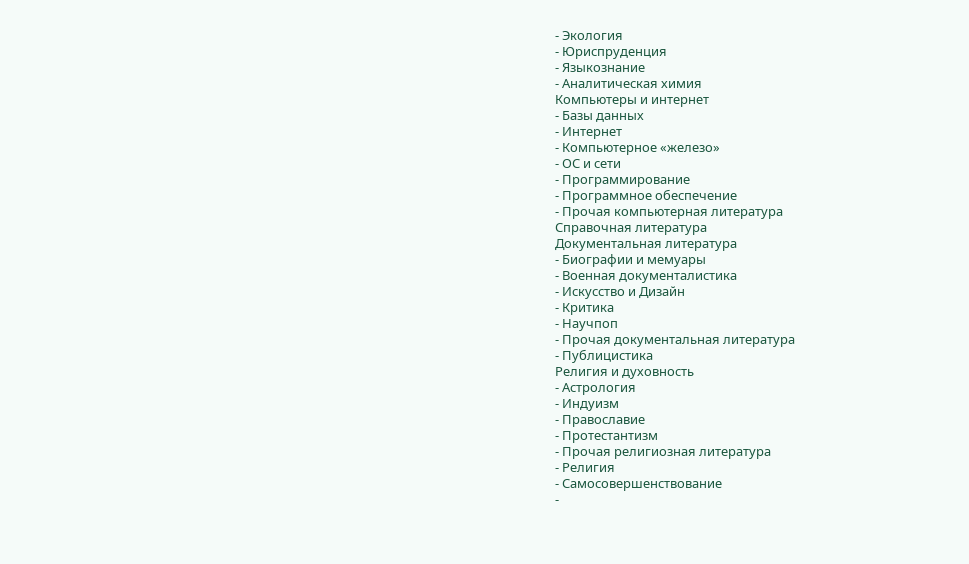- Экология
- Юриспруденция
- Языкознание
- Аналитическая химия
Компьютеры и интернет
- Базы данных
- Интернет
- Компьютерное «железо»
- ОС и сети
- Программирование
- Программное обеспечение
- Прочая компьютерная литература
Справочная литература
Документальная литература
- Биографии и мемуары
- Военная документалистика
- Искусство и Дизайн
- Критика
- Научпоп
- Прочая документальная литература
- Публицистика
Религия и духовность
- Астрология
- Индуизм
- Православие
- Протестантизм
- Прочая религиозная литература
- Религия
- Самосовершенствование
-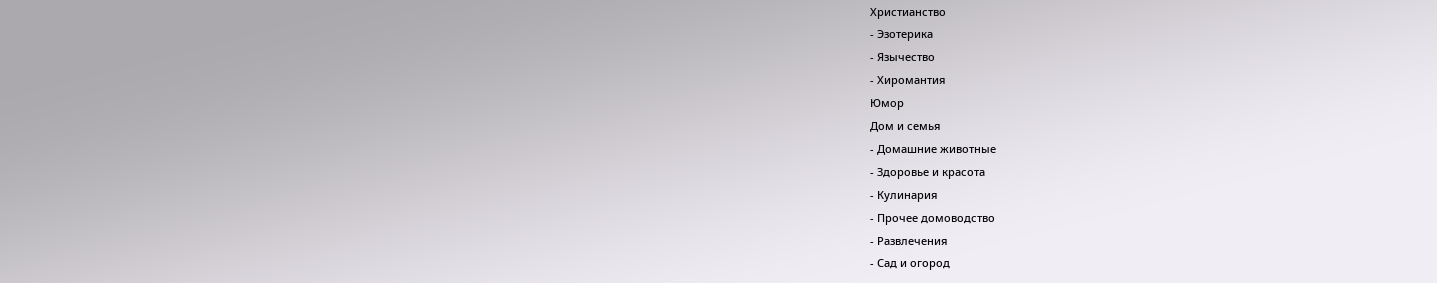Христианство
- Эзотерика
- Язычество
- Хиромантия
Юмор
Дом и семья
- Домашние животные
- Здоровье и красота
- Кулинария
- Прочее домоводство
- Развлечения
- Сад и огород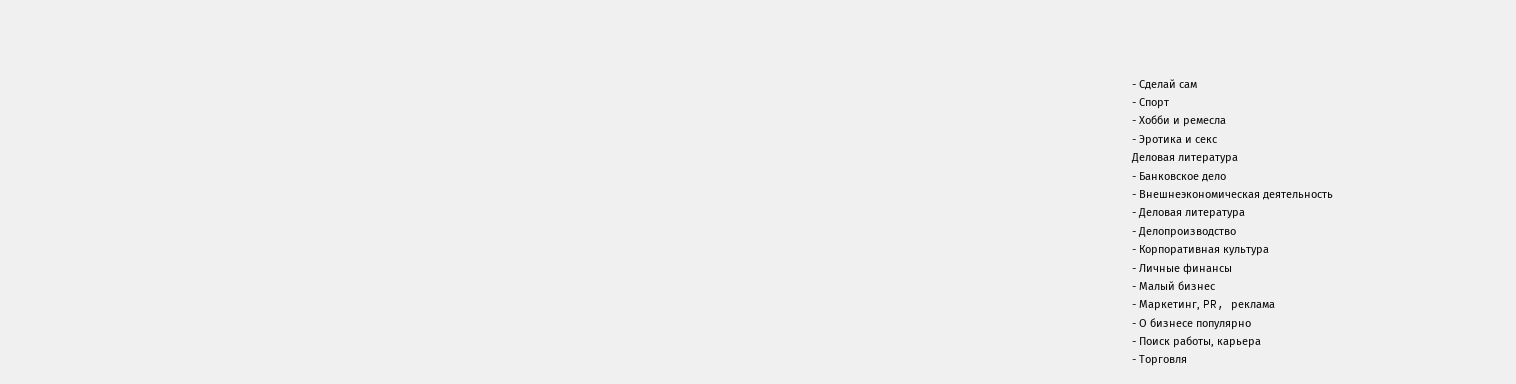- Сделай сам
- Спорт
- Хобби и ремесла
- Эротика и секс
Деловая литература
- Банковское дело
- Внешнеэкономическая деятельность
- Деловая литература
- Делопроизводство
- Корпоративная культура
- Личные финансы
- Малый бизнес
- Маркетинг, PR, реклама
- О бизнесе популярно
- Поиск работы, карьера
- Торговля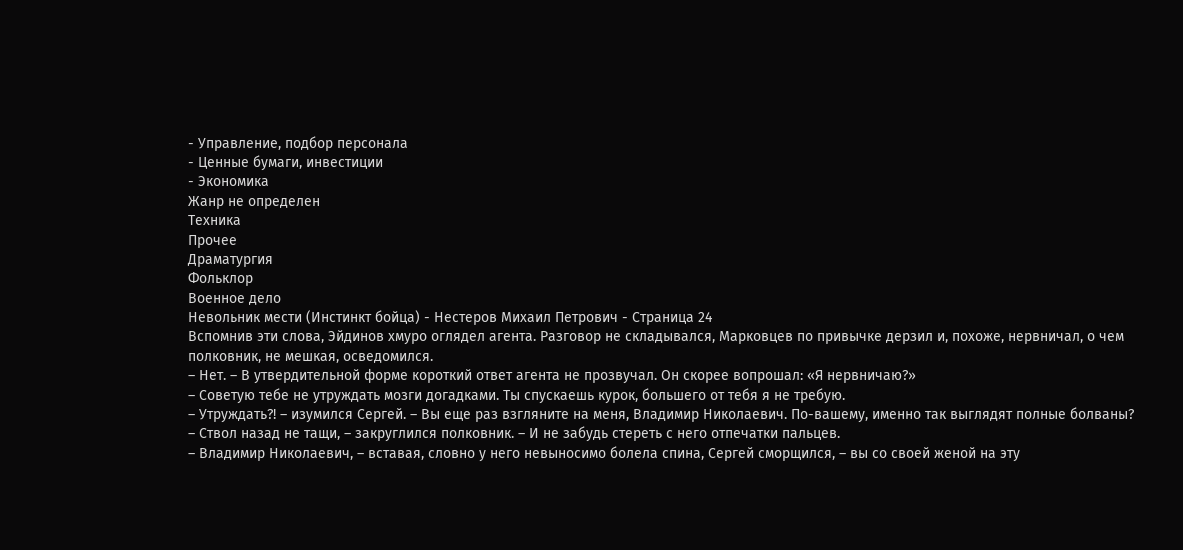- Управление, подбор персонала
- Ценные бумаги, инвестиции
- Экономика
Жанр не определен
Техника
Прочее
Драматургия
Фольклор
Военное дело
Невольник мести (Инстинкт бойца) - Нестеров Михаил Петрович - Страница 24
Вспомнив эти слова, Эйдинов хмуро оглядел агента. Разговор не складывался, Марковцев по привычке дерзил и, похоже, нервничал, о чем полковник, не мешкая, осведомился.
– Нет. – В утвердительной форме короткий ответ агента не прозвучал. Он скорее вопрошал: «Я нервничаю?»
– Советую тебе не утруждать мозги догадками. Ты спускаешь курок, большего от тебя я не требую.
– Утруждать?! – изумился Сергей. – Вы еще раз взгляните на меня, Владимир Николаевич. По-вашему, именно так выглядят полные болваны?
– Ствол назад не тащи, – закруглился полковник. – И не забудь стереть с него отпечатки пальцев.
– Владимир Николаевич, – вставая, словно у него невыносимо болела спина, Сергей сморщился, – вы со своей женой на эту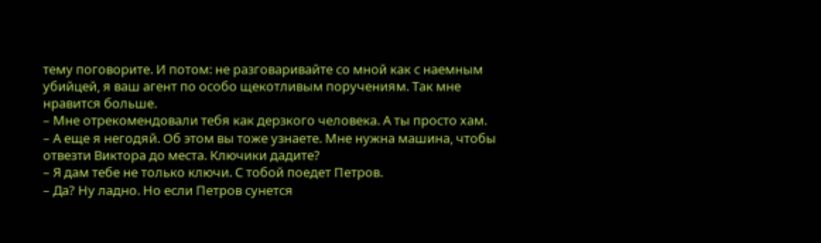тему поговорите. И потом: не разговаривайте со мной как с наемным убийцей, я ваш агент по особо щекотливым поручениям. Так мне нравится больше.
– Мне отрекомендовали тебя как дерзкого человека. А ты просто хам.
– А еще я негодяй. Об этом вы тоже узнаете. Мне нужна машина, чтобы отвезти Виктора до места. Ключики дадите?
– Я дам тебе не только ключи. С тобой поедет Петров.
– Да? Ну ладно. Но если Петров сунется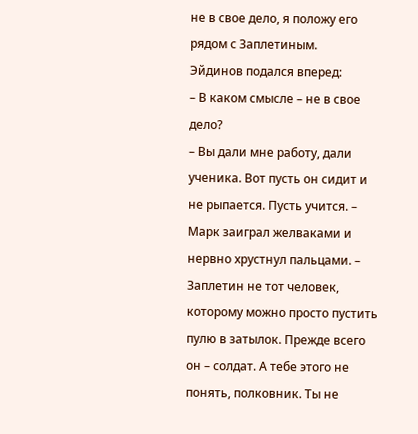не в свое дело, я положу его рядом с Заплетиным.
Эйдинов подался вперед:
– В каком смысле – не в свое дело?
– Вы дали мне работу, дали ученика. Вот пусть он сидит и не рыпается. Пусть учится. – Марк заиграл желваками и нервно хрустнул пальцами. – Заплетин не тот человек, которому можно просто пустить пулю в затылок. Прежде всего он – солдат. А тебе этого не понять, полковник. Ты не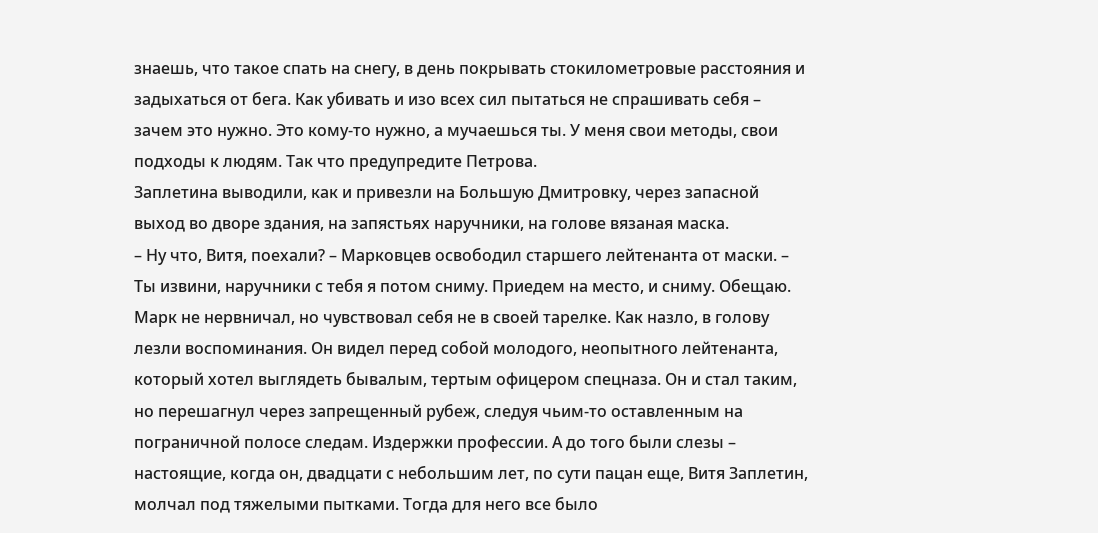знаешь, что такое спать на снегу, в день покрывать стокилометровые расстояния и задыхаться от бега. Как убивать и изо всех сил пытаться не спрашивать себя – зачем это нужно. Это кому-то нужно, а мучаешься ты. У меня свои методы, свои подходы к людям. Так что предупредите Петрова.
Заплетина выводили, как и привезли на Большую Дмитровку, через запасной выход во дворе здания, на запястьях наручники, на голове вязаная маска.
– Ну что, Витя, поехали? – Марковцев освободил старшего лейтенанта от маски. – Ты извини, наручники с тебя я потом сниму. Приедем на место, и сниму. Обещаю.
Марк не нервничал, но чувствовал себя не в своей тарелке. Как назло, в голову лезли воспоминания. Он видел перед собой молодого, неопытного лейтенанта, который хотел выглядеть бывалым, тертым офицером спецназа. Он и стал таким, но перешагнул через запрещенный рубеж, следуя чьим-то оставленным на пограничной полосе следам. Издержки профессии. А до того были слезы – настоящие, когда он, двадцати с небольшим лет, по сути пацан еще, Витя Заплетин, молчал под тяжелыми пытками. Тогда для него все было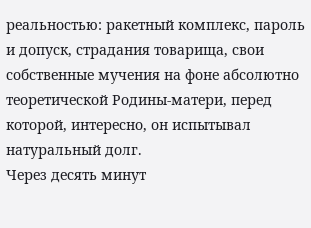реальностью: ракетный комплекс, пароль и допуск, страдания товарища, свои собственные мучения на фоне абсолютно теоретической Родины-матери, перед которой, интересно, он испытывал натуральный долг.
Через десять минут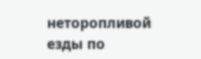неторопливой езды по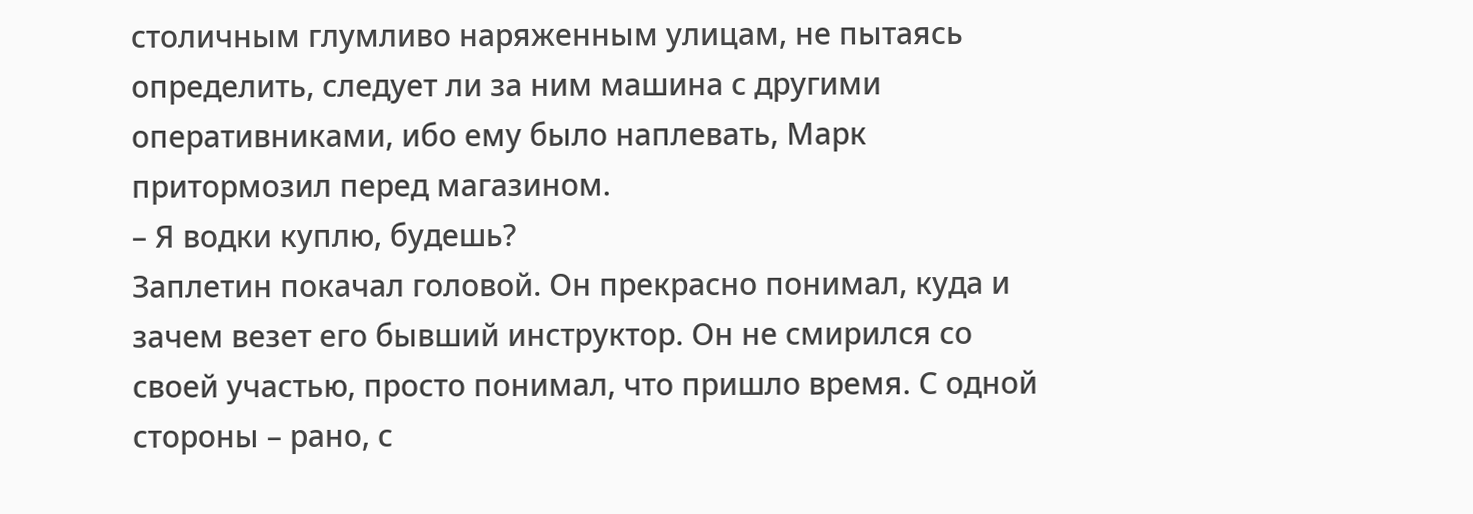столичным глумливо наряженным улицам, не пытаясь определить, следует ли за ним машина с другими оперативниками, ибо ему было наплевать, Марк притормозил перед магазином.
– Я водки куплю, будешь?
Заплетин покачал головой. Он прекрасно понимал, куда и зачем везет его бывший инструктор. Он не смирился со своей участью, просто понимал, что пришло время. С одной стороны – рано, с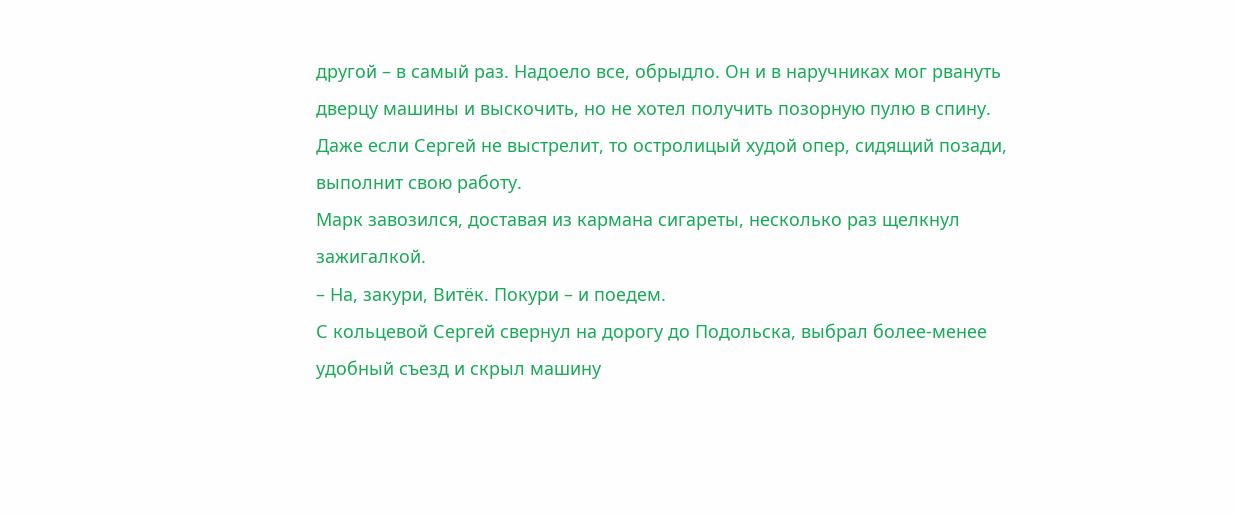другой – в самый раз. Надоело все, обрыдло. Он и в наручниках мог рвануть дверцу машины и выскочить, но не хотел получить позорную пулю в спину. Даже если Сергей не выстрелит, то остролицый худой опер, сидящий позади, выполнит свою работу.
Марк завозился, доставая из кармана сигареты, несколько раз щелкнул зажигалкой.
– На, закури, Витёк. Покури – и поедем.
С кольцевой Сергей свернул на дорогу до Подольска, выбрал более-менее удобный съезд и скрыл машину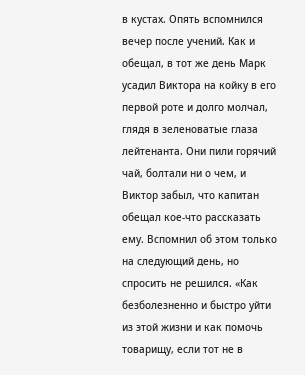в кустах. Опять вспомнился вечер после учений. Как и обещал, в тот же день Марк усадил Виктора на койку в его первой роте и долго молчал, глядя в зеленоватые глаза лейтенанта. Они пили горячий чай, болтали ни о чем, и Виктор забыл, что капитан обещал кое-что рассказать ему. Вспомнил об этом только на следующий день, но спросить не решился. «Как безболезненно и быстро уйти из этой жизни и как помочь товарищу, если тот не в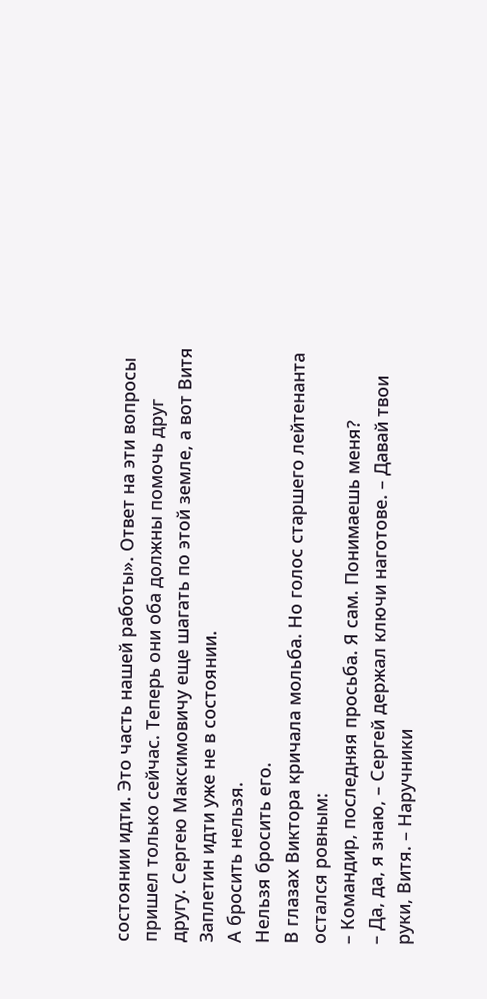состоянии идти. Это часть нашей работы». Ответ на эти вопросы пришел только сейчас. Теперь они оба должны помочь друг другу. Сергею Максимовичу еще шагать по этой земле, а вот Витя Заплетин идти уже не в состоянии.
А бросить нельзя.
Нельзя бросить его.
В глазах Виктора кричала мольба. Но голос старшего лейтенанта остался ровным:
– Командир, последняя просьба. Я сам. Понимаешь меня?
– Да, да, я знаю, – Сергей держал ключи наготове. – Давай твои руки, Витя. – Наручники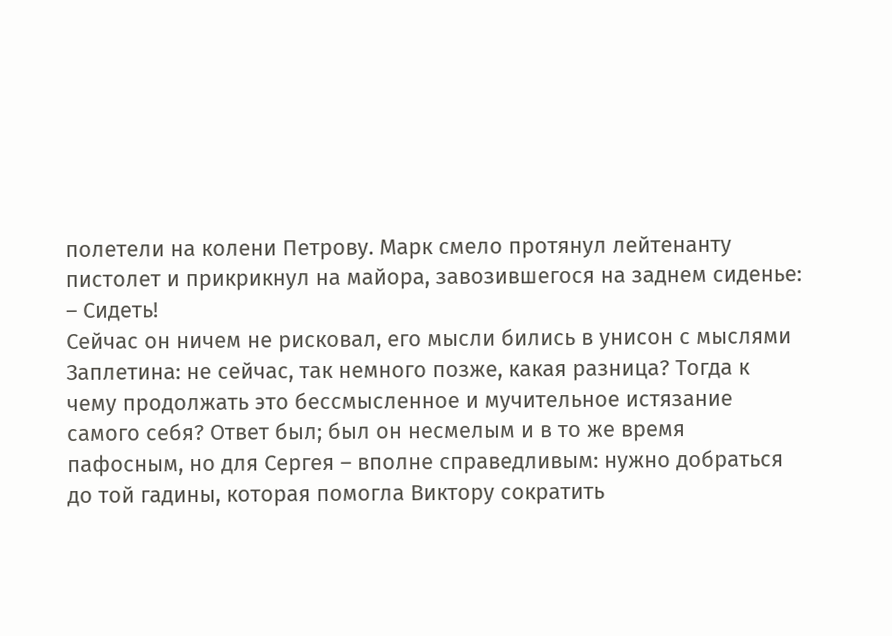полетели на колени Петрову. Марк смело протянул лейтенанту пистолет и прикрикнул на майора, завозившегося на заднем сиденье: – Сидеть!
Сейчас он ничем не рисковал, его мысли бились в унисон с мыслями Заплетина: не сейчас, так немного позже, какая разница? Тогда к чему продолжать это бессмысленное и мучительное истязание самого себя? Ответ был; был он несмелым и в то же время пафосным, но для Сергея – вполне справедливым: нужно добраться до той гадины, которая помогла Виктору сократить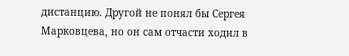дистанцию. Другой не понял бы Сергея Марковцева, но он сам отчасти ходил в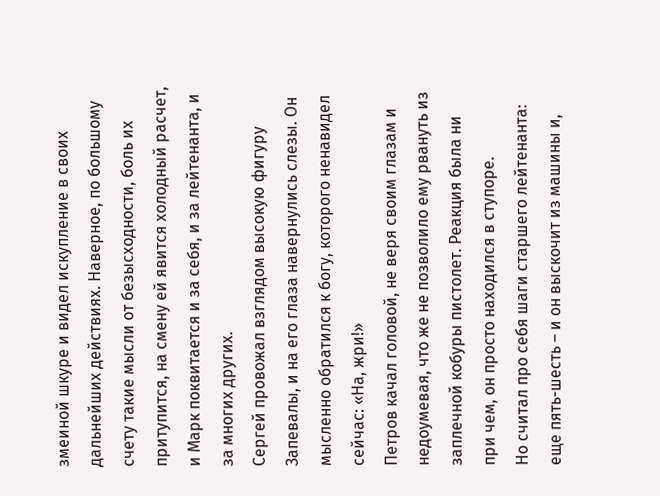змеиной шкуре и видел искупление в своих дальнейших действиях. Наверное, по большому счету такие мысли от безысходности, боль их притупится, на смену ей явится холодный расчет, и Марк поквитается и за себя, и за лейтенанта, и за многих других.
Сергей провожал взглядом высокую фигуру Запевалы, и на его глаза навернулись слезы. Он мысленно обратился к богу, которого ненавидел сейчас: «На, жри!»
Петров качал головой, не веря своим глазам и недоумевая, что же не позволило ему рвануть из заплечной кобуры пистолет. Реакция была ни при чем, он просто находился в ступоре.
Но считал про себя шаги старшего лейтенанта: еще пять-шесть – и он выскочит из машины и,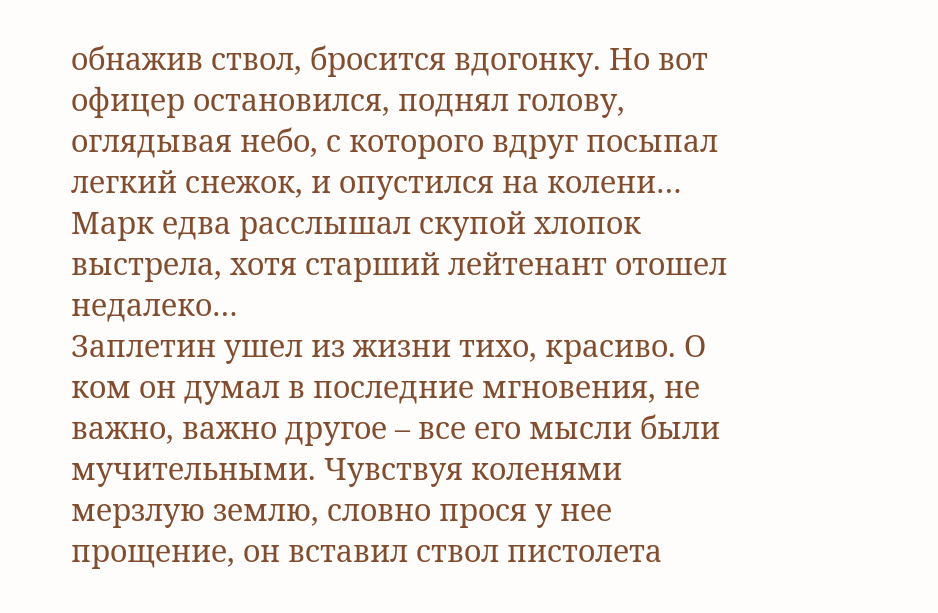обнажив ствол, бросится вдогонку. Но вот офицер остановился, поднял голову, оглядывая небо, с которого вдруг посыпал легкий снежок, и опустился на колени…
Марк едва расслышал скупой хлопок выстрела, хотя старший лейтенант отошел недалеко…
Заплетин ушел из жизни тихо, красиво. О ком он думал в последние мгновения, не важно, важно другое – все его мысли были мучительными. Чувствуя коленями мерзлую землю, словно прося у нее прощение, он вставил ствол пистолета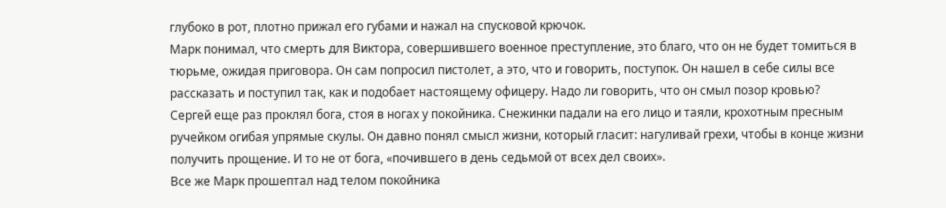глубоко в рот, плотно прижал его губами и нажал на спусковой крючок.
Марк понимал, что смерть для Виктора, совершившего военное преступление, это благо, что он не будет томиться в тюрьме, ожидая приговора. Он сам попросил пистолет, а это, что и говорить, поступок. Он нашел в себе силы все рассказать и поступил так, как и подобает настоящему офицеру. Надо ли говорить, что он смыл позор кровью?
Сергей еще раз проклял бога, стоя в ногах у покойника. Снежинки падали на его лицо и таяли, крохотным пресным ручейком огибая упрямые скулы. Он давно понял смысл жизни, который гласит: нагуливай грехи, чтобы в конце жизни получить прощение. И то не от бога, «почившего в день седьмой от всех дел своих».
Все же Марк прошептал над телом покойника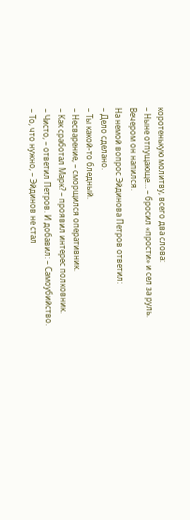коротенькую молитву, всего два слова:
– Ныне отпущающе… – бросил «прости» и сел за руль.
Вечером он напился.
На немой вопрос Эйдинова Петров ответил:
– Дело сделано.
– Ты какой-то бледный.
– Несварение, – сморщился оперативник.
– Как сработал Марк? – проявил интерес полковник.
– Чисто, – ответил Петров. И добавил: – Самоубийство.
– То, что нужно, – Эйдинов не стал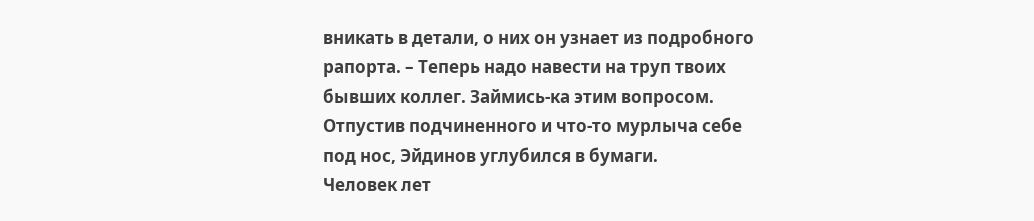вникать в детали, о них он узнает из подробного рапорта. – Теперь надо навести на труп твоих бывших коллег. Займись-ка этим вопросом.
Отпустив подчиненного и что-то мурлыча себе под нос, Эйдинов углубился в бумаги.
Человек лет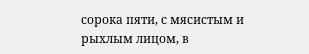сорока пяти, с мясистым и рыхлым лицом, в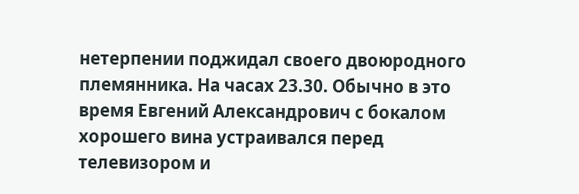нетерпении поджидал своего двоюродного племянника. На часах 23.30. Обычно в это время Евгений Александрович с бокалом хорошего вина устраивался перед телевизором и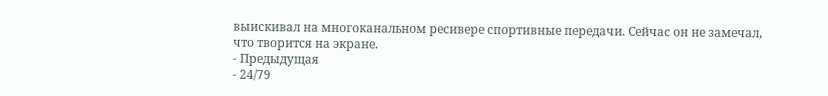выискивал на многоканальном ресивере спортивные передачи. Сейчас он не замечал, что творится на экране.
- Предыдущая
- 24/79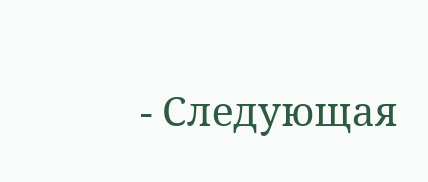- Следующая